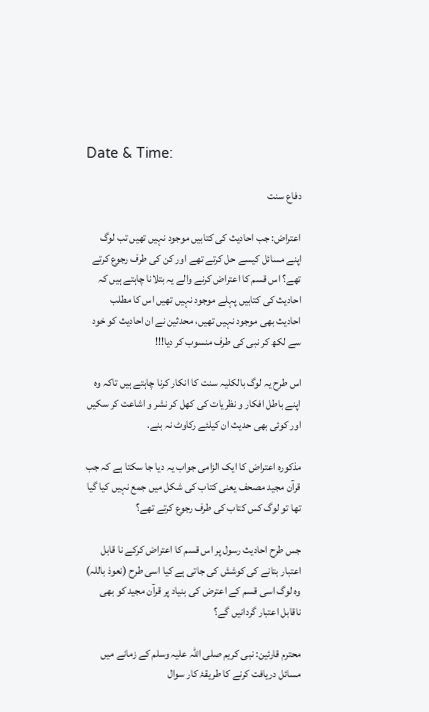Date & Time:

دفاع سنت

اعتراض: جب احادیث کی کتابیں موجود نہیں تھیں تب لوگ اپنے مسائل کیسے حل کرتے تھے اور کن کی طرف رجوع کرتے تھے؟ اس قسم کا اعتراض کرنے والے یہ بتلانا چاہتے ہیں کہ احادیث کی کتابیں پہلے موجود نہیں تھیں اس کا مطلب احادیث بھی موجود نہیں تھیں، محدثین نے ان احادیث کو خود سے لکھ کر نبی کی طرف منسوب کر دیا!!!

اس طرح یہ لوگ بالکلیہ سنت کا انکار کرنا چاہتے ہیں تاکہ وہ اپنے باطل افکار و نظریات کی کھل کر نشر و اشاعت کر سکیں اور کوئی بھی حدیث ان کیلئے رکاوٹ نہ بنے.

مذکورہ اعتراض کا ایک الزامی جواب یہ دیا جا سکتا ہے کہ جب قرآن مجید مصحف یعنی کتاب کی شکل میں جمع نہیں کیا گیا تھا تو لوگ کس کتاب کی طرف رجوع کرتے تھے؟

جس طرح احادیث رسول پر اس قسم کا اعتراض کرکے نا قابل اعتبار بتانے کی کوشش کی جاتی ہے کیا اسی طرح (نعوذ باللہ) وہ لوگ اسی قسم کے اعترض کی بنیاد پر قرآن مجید کو بھی ناقابل اعتبار گردانیں گے؟

محترم قارئین: نبی کریم صلی اللہ علیہ وسلم کے زمانے میں مسائل دریافت کرنے کا طریقۂ کار سوال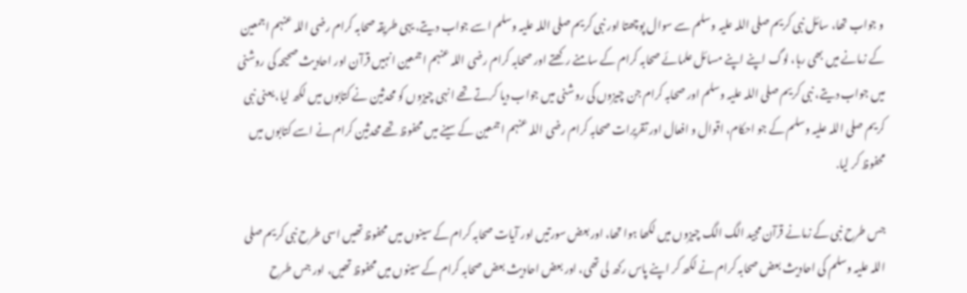و جواب تھا، سائل نبی کریم صلی اللہ علیہ وسلم سے سوال پوچھتا اور نبی کریم صلی اللہ علیہ وسلم اسے جواب دیتے، یہی طریقہ صحابہ کرام رضی اللہ عنہم اجمعین کے زمانے میں بھی رہا، لوگ اپنے اپنے مسائل علمائے صحابہ کرام کے سامنے رکھتے اور صحابہ کرام رضی اللہ عنہم اجمعین انہیں قرآن اور احادیث صحیحہ کی روشنی میں جواب دیتے، نبی کریم صلی اللہ علیہ وسلم اور صحابہ کرام جن چیزوں کی روشنی میں جواب دیا کرتے تھے انہی چیزوں کو محدثین نے کتابوں میں لکھ لیا، یعنی نبی کریم صلی اللہ علیہ وسلم کے جو احکام، اقوال و افعال اور تقریرات صحابہ کرام رضی اللہ عنہم اجمعین کے سینے میں محفوظ تھے محدثین کرام نے اسے کتابوں میں محفوظ کر لیا.

جس طرح نبی کے زمانے قرآن مجید الگ الگ چیزوں میں لکھا ہوا تھا، اور بعض سورتیں اور آیات صحابہ کرام کے سینوں میں محفوظ تھیں اسی طرح نبی کریم صلی اللہ علیہ وسلم کی احادیث بعض صحابہ کرام نے لکھ کر اپنے پاس رکھ لی تھی، اور بعض احادیث بعض صحابہ کرام کے سینوں میں محفوظ تھیں، اور جس طرح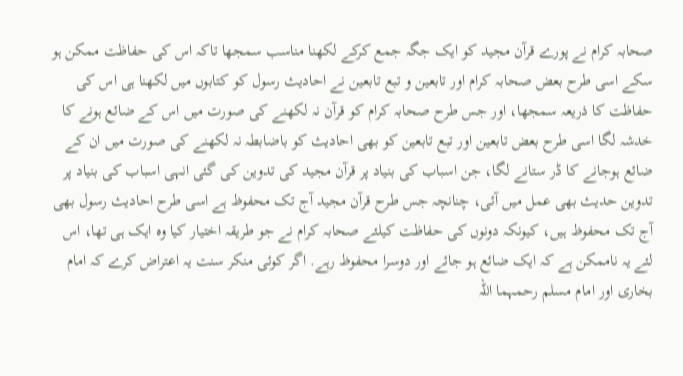صحابہ کرام نے پورے قرآن مجید کو ایک جگہ جمع کرکے لکھنا مناسب سمجھا تاکہ اس کی حفاظت ممکن ہو سکے اسی طرح بعض صحابہ کرام اور تابعین و تبع تابعین نے احادیث رسول کو کتابوں میں لکھنا ہی اس کی حفاظت کا ذریعہ سمجھا، اور جس طرح صحابہ کرام کو قرآن نہ لکھنے کی صورت میں اس کے ضائع ہونے کا خدشہ لگا اسی طرح بعض تابعین اور تبع تابعین کو بھی احادیث کو باضابطہ نہ لکھنے کی صورت میں ان کے ضائع ہوجانے کا ڈر ستانے لگا، جن اسباب کی بنیاد پر قرآن مجید کی تدوین کی گئی انہی اسباب کی بنیاد پر تدوین حدیث بھی عمل میں آئی، چنانچہ جس طرح قرآن مجید آج تک محفوظ ہے اسی طرح احادیث رسول بھی آج تک محفوظ ہیں، کیونکہ دونوں کی حفاظت کیلئے صحابہ کرام نے جو طریقہ اختیار کیا وہ ایک ہی تھا، اس لئے یہ ناممکن ہے کہ ایک ضائع ہو جائے اور دوسرا محفوظ رہے. اگر کوئی منکر سنت یہ اعتراض کرے کہ امام بخاری اور امام مسلم رحمہما اللہ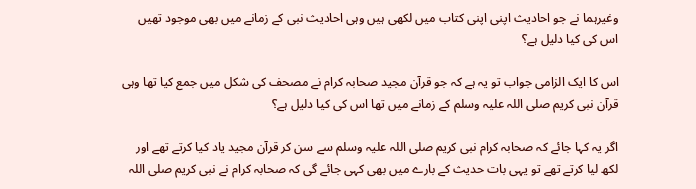وغیرہما نے جو احادیث اپنی اپنی کتاب میں لکھی ہیں وہی احادیث نبی کے زمانے میں بھی موجود تھیں اس کی کیا دلیل ہے؟

اس کا ایک الزامی جواب تو یہ ہے کہ جو قرآن مجید صحابہ کرام نے مصحف کی شکل میں جمع کیا تھا وہی قرآن نبی کریم صلی اللہ علیہ وسلم کے زمانے میں تھا اس کی کیا دلیل ہے؟

اگر یہ کہا جائے کہ صحابہ کرام نبی کریم صلی اللہ علیہ وسلم سے سن کر قرآن مجید یاد کیا کرتے تھے اور لکھ لیا کرتے تھے تو یہی بات حدیث کے بارے میں بھی کہی جائے گی کہ صحابہ کرام نے نبی کریم صلی اللہ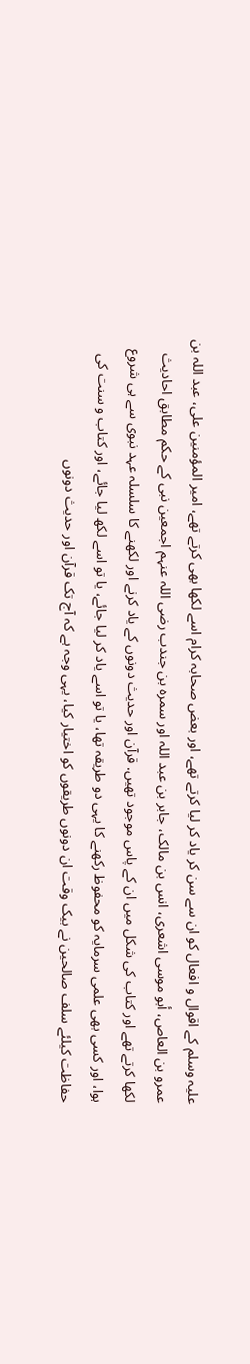علیہ وسلم کے اقوال و افعال کو ان سے سن کر یاد کر لیا کرتے تھے، اور بعض صحابہ کرام اسے لکھا بھی کرتے تھے، امیر المؤمنین علی، عبد اللہ بن عمرو بن العاص، أبو موسى اشعری، انس بن مالک، جابر بن عبد اللہ اور سمرہ بن جندب رضی اللہ عنہم اجمعین نبی کے حکم مطابق احادیث لکھا کرتے تھے اور کتاب کی شکل میں ان کے پاس موجود تھیں. قرآن اور حدیث دونوں کے یاد کرنے اور لکھنے کا سلسلہ عہد نبوی سے ہی شروع ہوا، اور کسی بھی علمی سرمایہ کو محفوظ رکھنے کا یہی دو طریقہ تھا، یا تو اسے یاد کر لیا جائے، یا تو اسے لکھ لیا جائے، اور کتاب و سنت کی حفاظت کیلئے سلف صالحین نے بیک وقت ان دونوں طریقوں کو اختیار کیا، یہی وجہ ہے کہ آج تک قرآن اور حدیث دونوں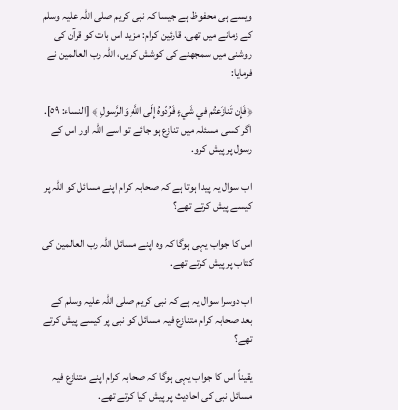ویسے ہی محفوظ ہے جیسا کہ نبی کریم صلی اللہ علیہ وسلم کے زمانے میں تھی. قارئین کرام: مزید اس بات کو قرآن کی روشنی میں سمجھنے کی کوشش کریں، اللہ رب العالمین نے فرمایا:

﴿فَإِن تَنازَعتُم في شَيءٍ فَرُدّوهُ إِلَى اللَّهِ وَالرَّسولِ ﴾ [النساء: ٥٩].
اگر کسی مسئلہ میں تنازع ہو جائے تو اسے اللہ اور اس کے رسول پر پیش کرو.

اب سوال یہ پیدا ہوتا ہے کہ صحابہ کرام اپنے مسائل کو اللہ پر کیسے پیش کرتے تھے؟

اس کا جواب یہی ہوگا کہ وہ اپنے مسائل اللہ رب العالمین کی کتاب پر پیش کرتے تھے.

اب دوسرا سوال یہ ہے کہ نبی کریم صلی اللہ علیہ وسلم کے بعد صحابہ کرام متنازع فیہ مسائل کو نبی پر کیسے پیش کرتے تھے؟

یقیناً اس کا جواب یہی ہوگا کہ صحابہ کرام اپنے متنازع فیہ مسائل نبی کی احادیث پر پیش کیا کرتے تھے.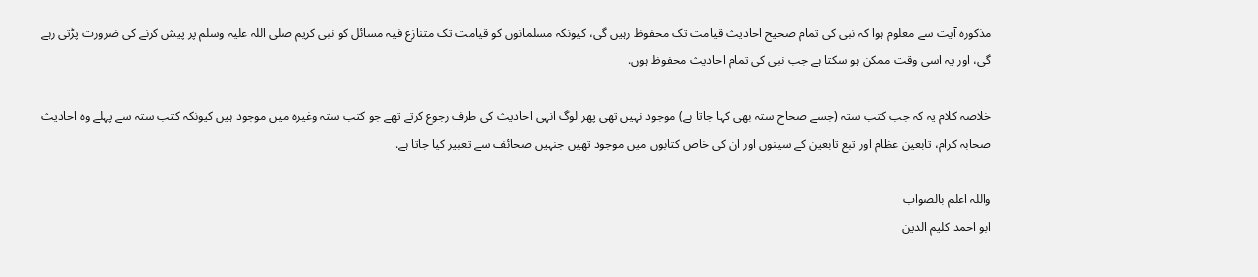مذکورہ آیت سے معلوم ہوا کہ نبی کی تمام صحیح احادیث قیامت تک محفوظ رہیں گی، کیونکہ مسلمانوں کو قیامت تک متنازع فیہ مسائل کو نبی کریم صلی اللہ علیہ وسلم پر پیش کرنے کی ضرورت پڑتی رہے گی، اور یہ اسی وقت ممکن ہو سکتا ہے جب نبی کی تمام احادیث محفوظ ہوں.

خلاصہ کلام یہ کہ جب کتب ستہ (جسے صحاح ستہ بھی کہا جاتا ہے) موجود نہیں تھی پھر لوگ انہی احادیث کی طرف رجوع کرتے تھے جو کتب ستہ وغیرہ میں موجود ہیں کیونکہ کتب ستہ سے پہلے وہ احادیث صحابہ کرام، تابعین عظام اور تبع تابعین کے سینوں اور ان کی خاص کتابوں میں موجود تھیں جنہیں صحائف سے تعبیر کیا جاتا ہے.

واللہ اعلم بالصواب
ابو احمد کلیم الدین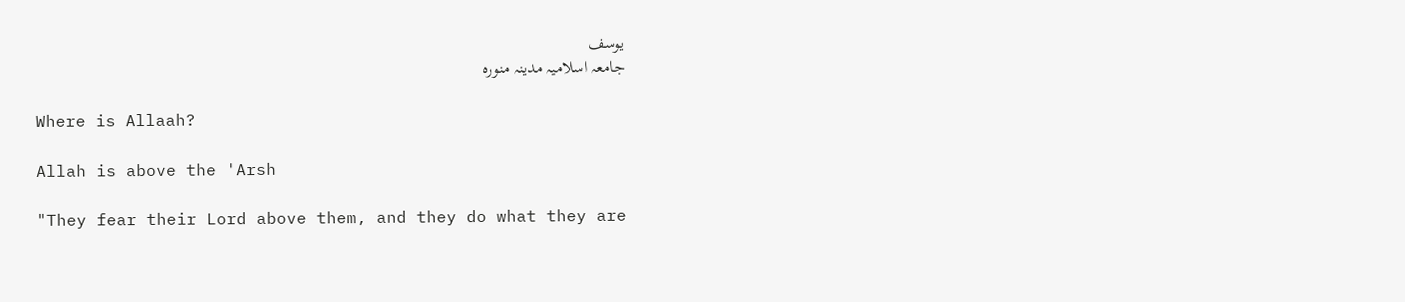یوسف
جامعہ اسلامیہ مدینہ منورہ

Where is Allaah?

Allah is above the 'Arsh

"They fear their Lord above them, and they do what they are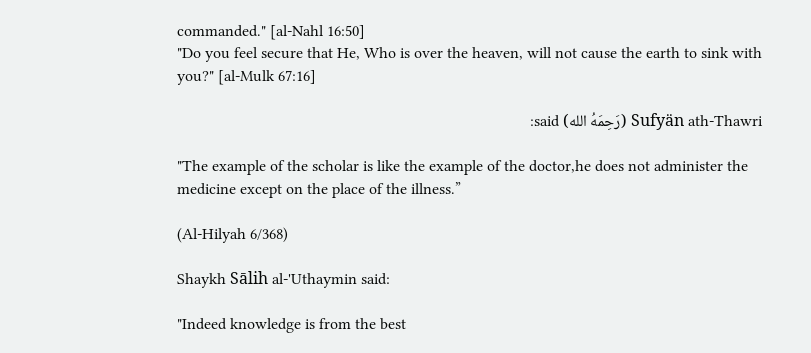commanded." [al-Nahl 16:50]
"Do you feel secure that He, Who is over the heaven, will not cause the earth to sink with you?" [al-Mulk 67:16]

Sufyän ath-Thawri (رَحِمَهُ الله) said:

"The example of the scholar is like the example of the doctor,he does not administer the medicine except on the place of the illness.”

(Al-Hilyah 6/368)

Shaykh Sālih al-'Uthaymin said:

"Indeed knowledge is from the best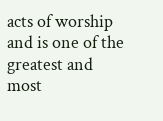acts of worship and is one of the greatest and most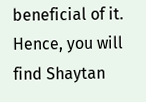beneficial of it. Hence, you will find Shaytan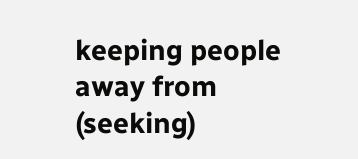keeping people away from (seeking)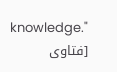knowledge."
[فتاوى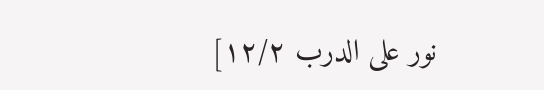نور على الدرب ۱۲/۲]